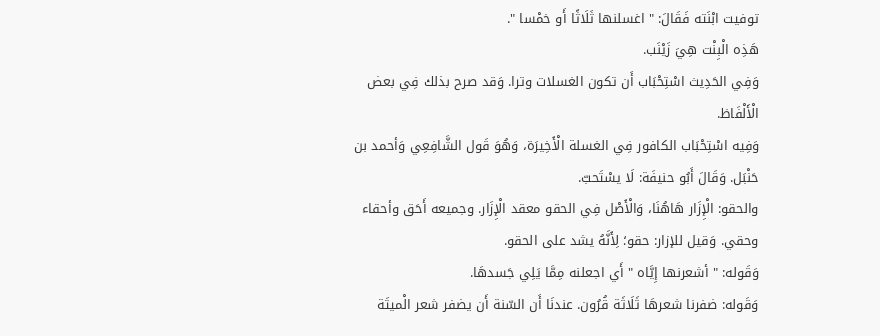توفيت ابْنَته فَقَالَ: " اغسلنها ثَلَاثًا أَو خمْسا ".
هَذِه الْبِنْت هِيَ زَيْنَب.
وَفِي الحَدِيث اسْتِحْبَاب أَن تكون الغسلات وترا. وَقد صرح بذلك فِي بعض الْأَلْفَاظ.
وَفِيه اسْتِحْبَاب الكافور فِي الغسلة الْأَخِيرَة، وَهُوَ قَول الشَّافِعِي وَأحمد بن حَنْبَل. وَقَالَ أَبُو حنيفَة: لَا يسْتَحبّ.
والحقو: الْإِزَار هَاهُنَا، وَالْأَصْل فِي الحقو معقد الْإِزَار. وجميعه أَحَق وأحقاء وحقي. وَقيل للإزار: حقو؛ لِأَنَّهُ يشد على الحقو.
وَقَوله: " أشعرنها إِيَّاه " أَي اجعلنه مِمَّا يَلِي جَسدهَا.
وَقَوله: ضفرنا شعرهَا ثَلَاثَة قُرُون. عندنَا أَن السّنة أَن يضفر شعر الْميتَة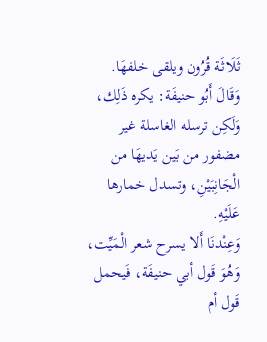ثَلَاثَة قُرُون ويلقى خلفهَا. وَقَالَ أَبُو حنيفَة: يكره ذَلِك، وَلَكِن ترسله الغاسلة غير مضفور من بَين يَديهَا من الْجَانِبَيْنِ، وتسدل خمارها عَلَيْهِ.
وَعِنْدنَا أَلا يسرح شعر الْمَيِّت، وَهُوَ قَول أبي حنيفَة، فَيحمل قَول أم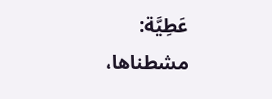عَطِيَّة: مشطناها،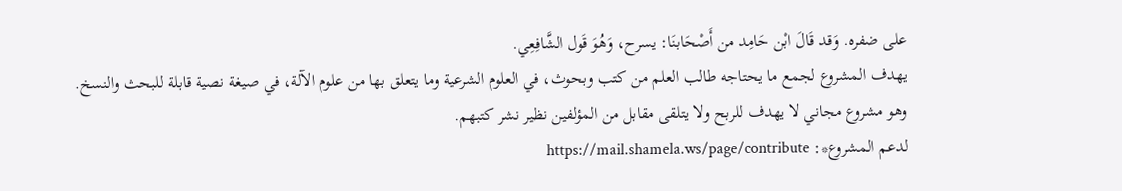على ضفره. وَقد قَالَ ابْن حَامِد من أَصْحَابنَا: يسرح، وَهُوَ قَول الشَّافِعِي.
يهدف المشروع لجمع ما يحتاجه طالب العلم من كتب وبحوث، في العلوم الشرعية وما يتعلق بها من علوم الآلة، في صيغة نصية قابلة للبحث والنسخ.
وهو مشروع مجاني لا يهدف للربح ولا يتلقى مقابل من المؤلفين نظير نشر كتبهم.
لدعم المشروع*: https://mail.shamela.ws/page/contribute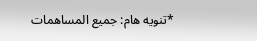*تنويه هام: جميع المساهمات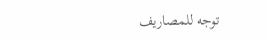توجه للمصاريف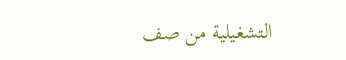التشغيلية من صف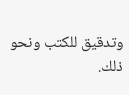وتدقيق للكتب ونحو ذلك.